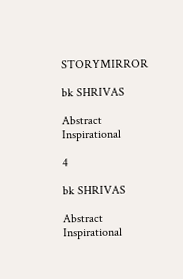STORYMIRROR

bk SHRIVAS

Abstract Inspirational

4

bk SHRIVAS

Abstract Inspirational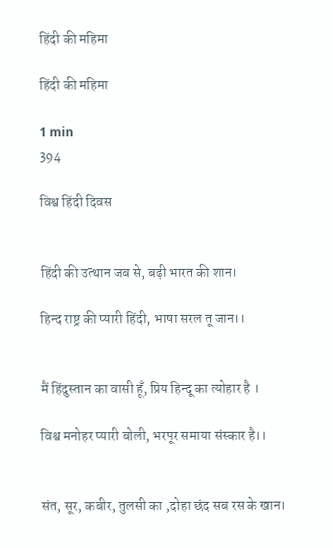हिंदी की महिमा

हिंदी की महिमा

1 min
394

विश्व हिंदी दिवस


हिंदी की उत्थान जब से, बढ़ी भारत की शान।

हिन्द राष्ट्र की प्यारी हिंदी, भाषा सरल तू जान।।


मैं हिंदुस्तान का वासी हूँ, प्रिय हिन्दू का त्योहार है ।

विश्व मनोहर प्यारी बोली, भरपूर समाया संस्कार है।।


संत, सूर, कबीर, तुलसी का ,दोहा छंद सब रस के खान।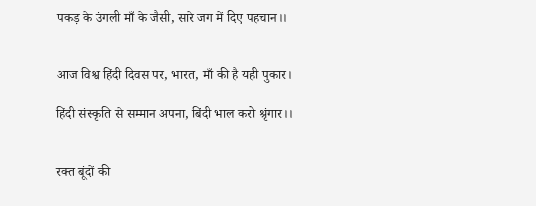पकड़ के उंगली माँ के जैसी, सारे जग में दिए पहचान।।


आज विश्व हिंदी दिवस पर, भारत, माँ की है यही पुकार।

हिंदी संस्कृति से सम्मान अपना, बिंदी भाल करो श्रृंगार।।


रक्त बूंदों की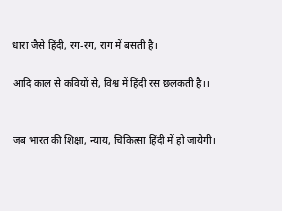धारा जैसे हिंदी, रग-रग, राग में बसती है।

आदि काल से कवियों से, विश्व में हिंदी रस छलकती है।।


जब भारत की शिक्षा, न्याय, चिकित्सा हिंदी में हो जायेगी।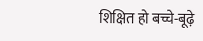शिक्षित हो बच्चे-बूढ़े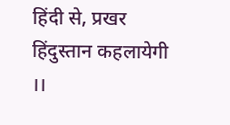हिंदी से, प्रखर हिंदुस्तान कहलायेगी ।।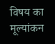विषय का मूल्यांकन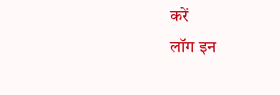करें
लॉग इन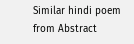Similar hindi poem from Abstract